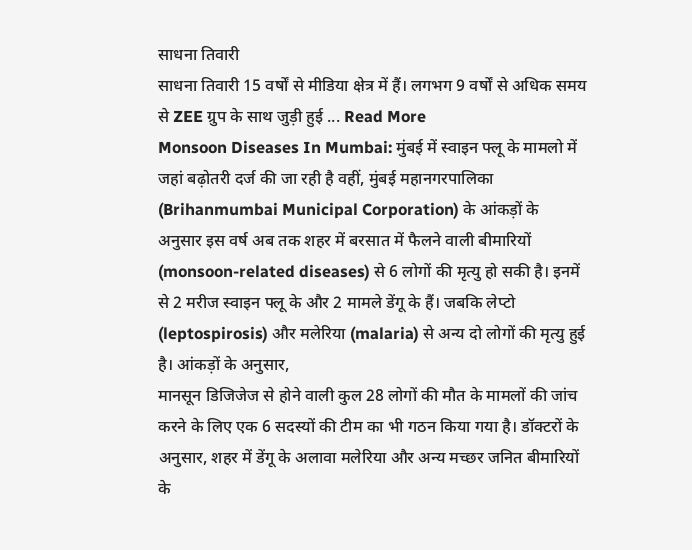साधना तिवारी
साधना तिवारी 15 वर्षों से मीडिया क्षेत्र में हैं। लगभग 9 वर्षों से अधिक समय से ZEE ग्रुप के साथ जुड़ी हुई ... Read More
Monsoon Diseases In Mumbai: मुंबई में स्वाइन फ्लू के मामलो में जहां बढ़ोतरी दर्ज की जा रही है वहीं, मुंबई महानगरपालिका (Brihanmumbai Municipal Corporation) के आंकड़ों के अनुसार इस वर्ष अब तक शहर में बरसात में फैलने वाली बीमारियों (monsoon-related diseases) से 6 लोगों की मृत्यु हो सकी है। इनमें से 2 मरीज स्वाइन फ्लू के और 2 मामले डेंगू के हैं। जबकि लेप्टो (leptospirosis) और मलेरिया (malaria) से अन्य दो लोगों की मृत्यु हुई है। आंकड़ों के अनुसार,
मानसून डिजिजेज से होने वाली कुल 28 लोगों की मौत के मामलों की जांच करने के लिए एक 6 सदस्यों की टीम का भी गठन किया गया है। डॉक्टरों के अनुसार, शहर में डेंगू के अलावा मलेरिया और अन्य मच्छर जनित बीमारियों के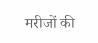मरीजों की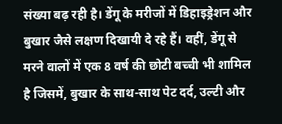संख्या बढ़ रही है। डेंगू के मरीजों में डिहाइड्रेशन और बुखार जैसे लक्षण दिखायी दे रहे हैं। वहीं, डेंगू से मरने वालों में एक 8 वर्ष की छोटी बच्ची भी शामिल है जिसमें, बुखार के साथ-साथ पेट दर्द, उल्टी और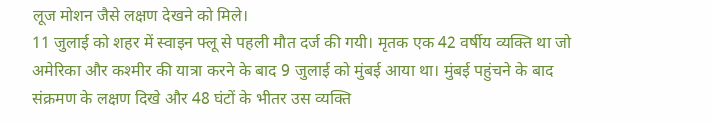लूज मोशन जैसे लक्षण देखने को मिले।
11 जुलाई को शहर में स्वाइन फ्लू से पहली मौत दर्ज की गयी। मृतक एक 42 वर्षीय व्यक्ति था जो अमेरिका और कश्मीर की यात्रा करने के बाद 9 जुलाई को मुंबई आया था। मुंबई पहुंचने के बाद संक्रमण के लक्षण दिखे और 48 घंटों के भीतर उस व्यक्ति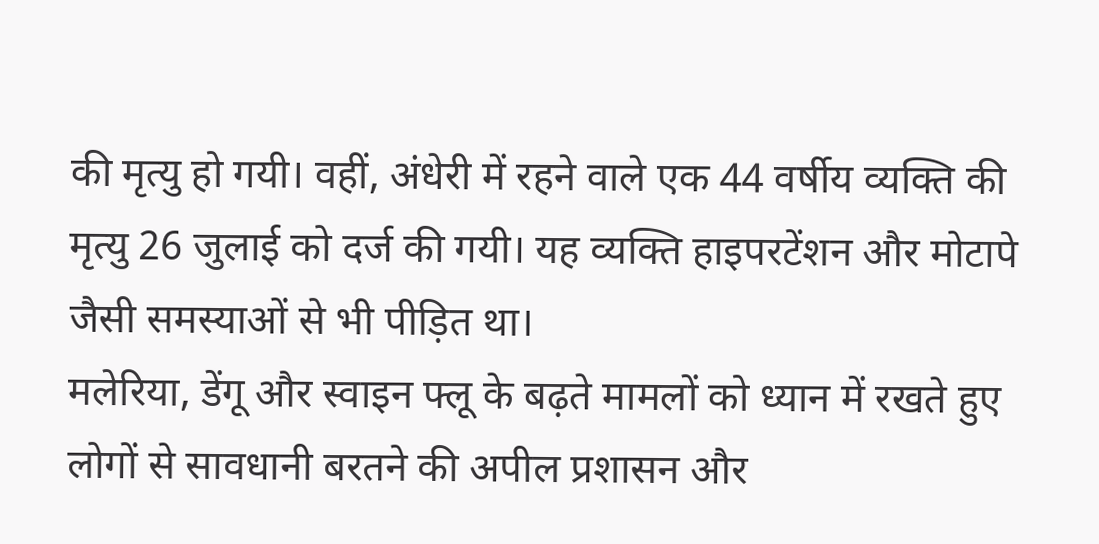की मृत्यु हो गयी। वहीं, अंधेरी में रहने वाले एक 44 वर्षीय व्यक्ति की मृत्यु 26 जुलाई को दर्ज की गयी। यह व्यक्ति हाइपरटेंशन और मोटापे जैसी समस्याओं से भी पीड़ित था।
मलेरिया, डेंगू और स्वाइन फ्लू के बढ़ते मामलों को ध्यान में रखते हुए लोगों से सावधानी बरतने की अपील प्रशासन और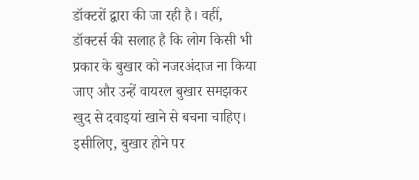डॉक्टरों द्वारा की जा रही है। वहीं, डॉक्टर्स की सलाह है कि लोग किसी भी प्रकार के बुखार को नजरअंदाज ना किया जाए और उन्हें वायरल बुखार समझकर खुद से दवाइयां खाने से बचना चाहिए। इसीलिए, बुखार होने पर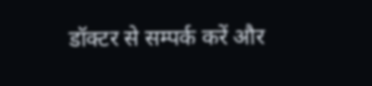डॉक्टर से सम्पर्क करें और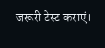जरूरी टेस्ट कराएं।